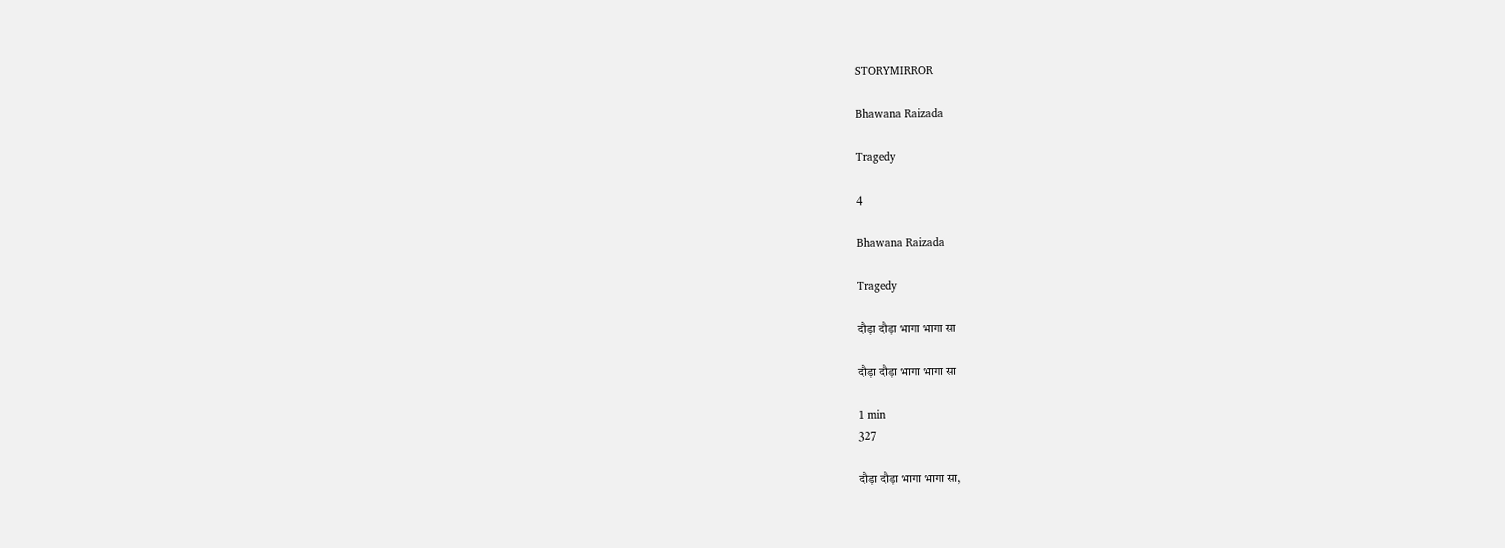STORYMIRROR

Bhawana Raizada

Tragedy

4

Bhawana Raizada

Tragedy

दौड़ा दौड़ा भागा भागा सा

दौड़ा दौड़ा भागा भागा सा

1 min
327

दौड़ा दौड़ा भागा भागा सा,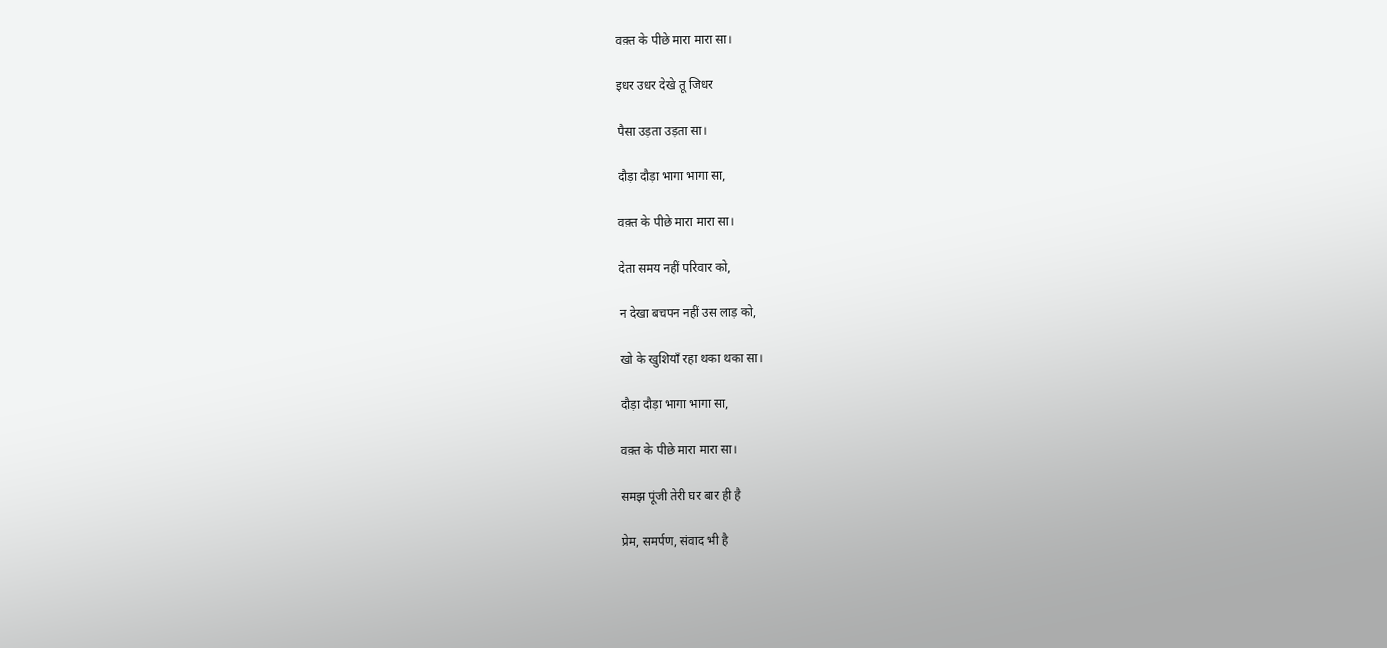वक़्त के पीछे मारा मारा सा।

इधर उधर देखे तू जिधर

पैसा उड़ता उड़ता सा।

दौड़ा दौड़ा भागा भागा सा,

वक़्त के पीछे मारा मारा सा।

देता समय नहीं परिवार को,

न देखा बचपन नहीं उस लाड़ को,

खो के खुशियाँ रहा थका थका सा।

दौड़ा दौड़ा भागा भागा सा,

वक़्त के पीछे मारा मारा सा।

समझ पूंजी तेरी घर बार ही है

प्रेम, समर्पण, संवाद भी है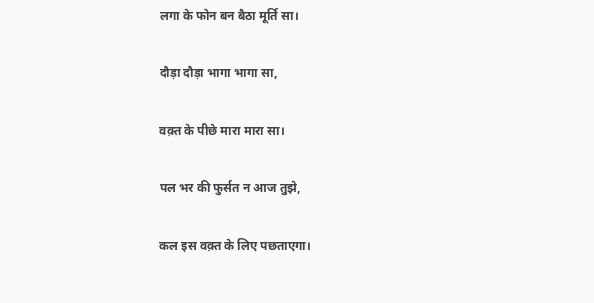लगा के फोन बन बैठा मूर्ति सा।

दौड़ा दौड़ा भागा भागा सा,

वक़्त के पीछे मारा मारा सा।

पल भर की फुर्सत न आज तुझे,

कल इस वक़्त के लिए पछताएगा।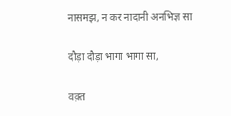नासमझ, न कर नादानी अनभिज्ञ सा

दौड़ा दौड़ा भागा भागा सा,

वक़्त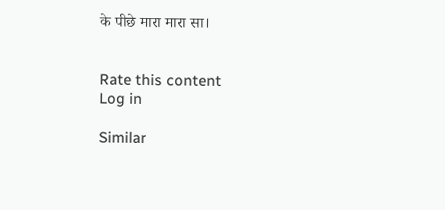के पीछे मारा मारा सा।


Rate this content
Log in

Similar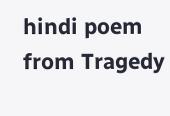hindi poem from Tragedy